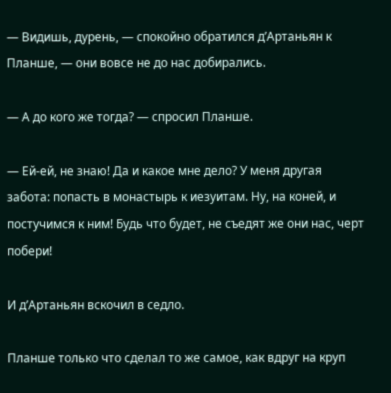— Видишь, дурень, — спокойно обратился д’Артаньян к Планше, — они вовсе не до нас добирались.

— А до кого же тогда? — спросил Планше.

— Ей-ей, не знаю! Да и какое мне дело? У меня другая забота: попасть в монастырь к иезуитам. Ну, на коней, и постучимся к ним! Будь что будет, не съедят же они нас, черт побери!

И д’Артаньян вскочил в седло.

Планше только что сделал то же самое, как вдруг на круп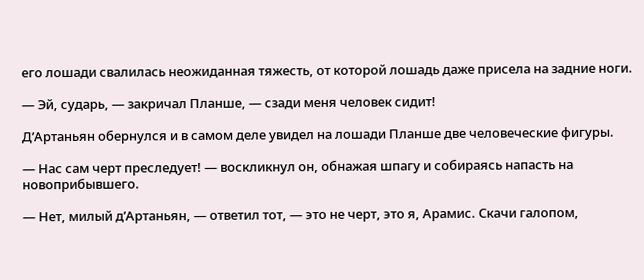его лошади свалилась неожиданная тяжесть, от которой лошадь даже присела на задние ноги.

— Эй, сударь, — закричал Планше, — сзади меня человек сидит!

Д’Артаньян обернулся и в самом деле увидел на лошади Планше две человеческие фигуры.

— Нас сам черт преследует! — воскликнул он, обнажая шпагу и собираясь напасть на новоприбывшего.

— Нет, милый д’Артаньян, — ответил тот, — это не черт, это я, Арамис. Скачи галопом,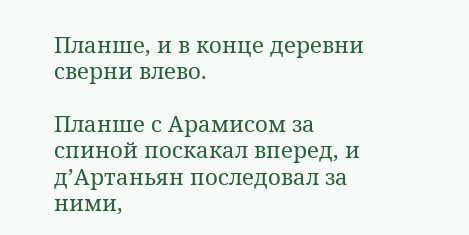Планше, и в конце деревни сверни влево.

Планше с Арамисом за спиной поскакал вперед, и д’Артаньян последовал за ними,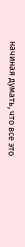начиная думать, что все это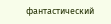фантастический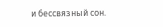и бессвязный сон.